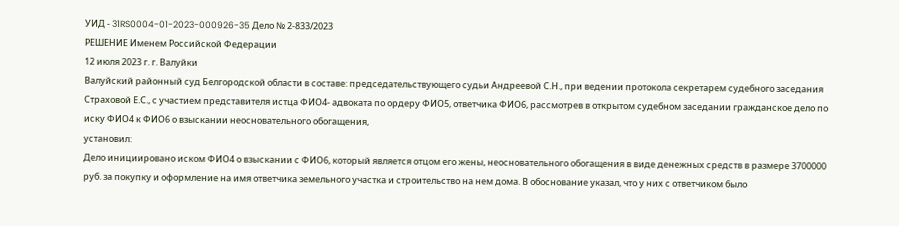УИД - 31RS0004-01-2023-000926-35 Дело № 2-833/2023
РЕШЕНИЕ Именем Российской Федерации
12 июля 2023 г. г. Валуйки
Валуйский районный суд Белгородской области в составе: председательствующего судьи Андреевой С.Н., при ведении протокола секретарем судебного заседания Страховой Е.С., с участием представителя истца ФИО4- адвоката по ордеру ФИО5, ответчика ФИО6, рассмотрев в открытом судебном заседании гражданское дело по иску ФИО4 к ФИО6 о взыскании неосновательного обогащения,
установил:
Дело инициировано иском ФИО4 о взыскании с ФИО6, который является отцом его жены, неосновательного обогащения в виде денежных средств в размере 3700000 руб. за покупку и оформление на имя ответчика земельного участка и строительство на нем дома. В обоснование указал, что у них с ответчиком было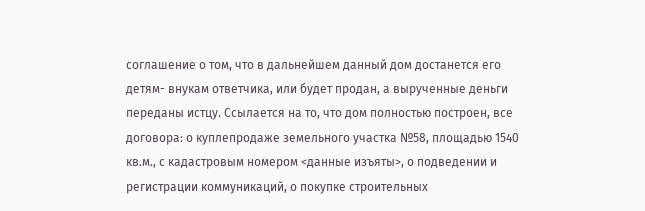соглашение о том, что в дальнейшем данный дом достанется его детям- внукам ответчика, или будет продан, а вырученные деньги переданы истцу. Ссылается на то, что дом полностью построен, все договора: о куплепродаже земельного участка №58, площадью 1540 кв.м., с кадастровым номером <данные изъяты>, о подведении и регистрации коммуникаций, о покупке строительных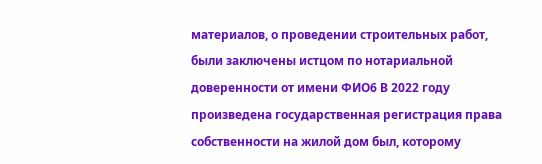материалов, о проведении строительных работ, были заключены истцом по нотариальной доверенности от имени ФИО6 В 2022 году произведена государственная регистрация права собственности на жилой дом был, которому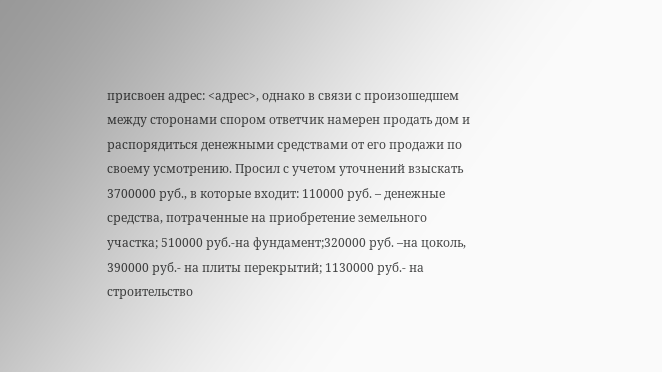присвоен адрес: <адрес>, однако в связи с произошедшем между сторонами спором ответчик намерен продать дом и распорядиться денежными средствами от его продажи по своему усмотрению. Просил с учетом уточнений взыскать 3700000 руб., в которые входит: 110000 руб. – денежные средства, потраченные на приобретение земельного участка; 510000 руб.-на фундамент;320000 руб. –на цоколь, 390000 руб.- на плиты перекрытий; 1130000 руб.- на строительство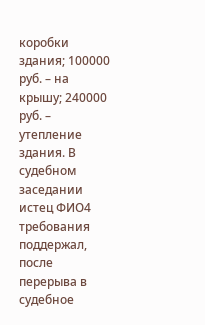коробки здания; 100000 руб. – на крышу; 240000 руб. – утепление здания. В судебном заседании истец ФИО4 требования поддержал, после перерыва в судебное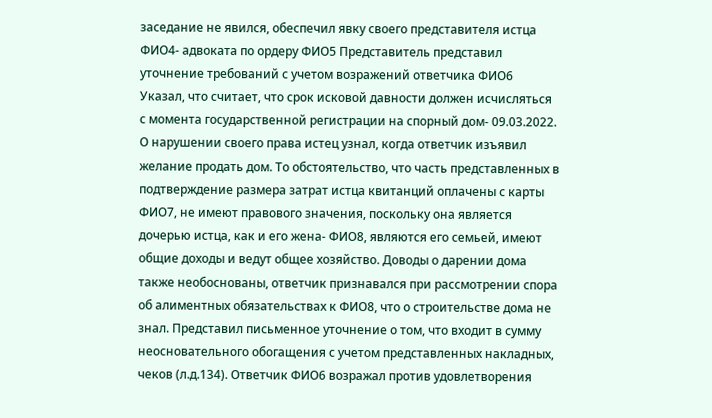заседание не явился, обеспечил явку своего представителя истца ФИО4- адвоката по ордеру ФИО5 Представитель представил уточнение требований с учетом возражений ответчика ФИО6 Указал, что считает, что срок исковой давности должен исчисляться с момента государственной регистрации на спорный дом- 09.03.2022. О нарушении своего права истец узнал, когда ответчик изъявил желание продать дом. То обстоятельство, что часть представленных в подтверждение размера затрат истца квитанций оплачены с карты ФИО7, не имеют правового значения, поскольку она является дочерью истца, как и его жена- ФИО8, являются его семьей, имеют общие доходы и ведут общее хозяйство. Доводы о дарении дома также необоснованы, ответчик признавался при рассмотрении спора об алиментных обязательствах к ФИО8, что о строительстве дома не знал. Представил письменное уточнение о том, что входит в сумму неосновательного обогащения с учетом представленных накладных, чеков (л.д.134). Ответчик ФИО6 возражал против удовлетворения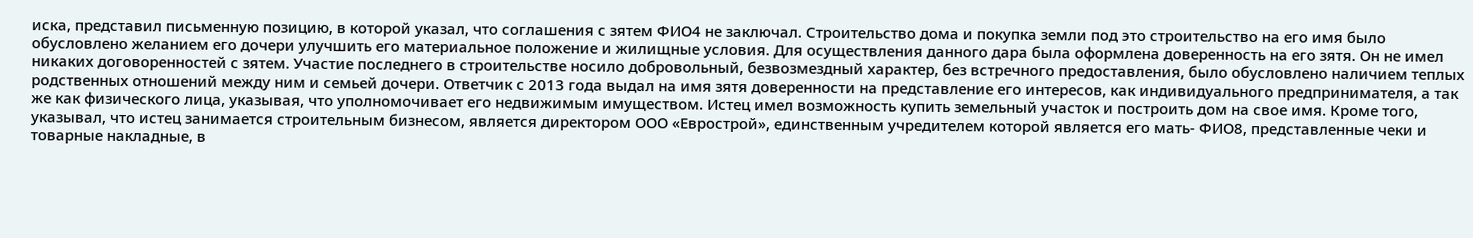иска, представил письменную позицию, в которой указал, что соглашения с зятем ФИО4 не заключал. Строительство дома и покупка земли под это строительство на его имя было обусловлено желанием его дочери улучшить его материальное положение и жилищные условия. Для осуществления данного дара была оформлена доверенность на его зятя. Он не имел никаких договоренностей с зятем. Участие последнего в строительстве носило добровольный, безвозмездный характер, без встречного предоставления, было обусловлено наличием теплых родственных отношений между ним и семьей дочери. Ответчик с 2013 года выдал на имя зятя доверенности на представление его интересов, как индивидуального предпринимателя, а так же как физического лица, указывая, что уполномочивает его недвижимым имуществом. Истец имел возможность купить земельный участок и построить дом на свое имя. Кроме того, указывал, что истец занимается строительным бизнесом, является директором ООО «Еврострой», единственным учредителем которой является его мать- ФИО8, представленные чеки и товарные накладные, в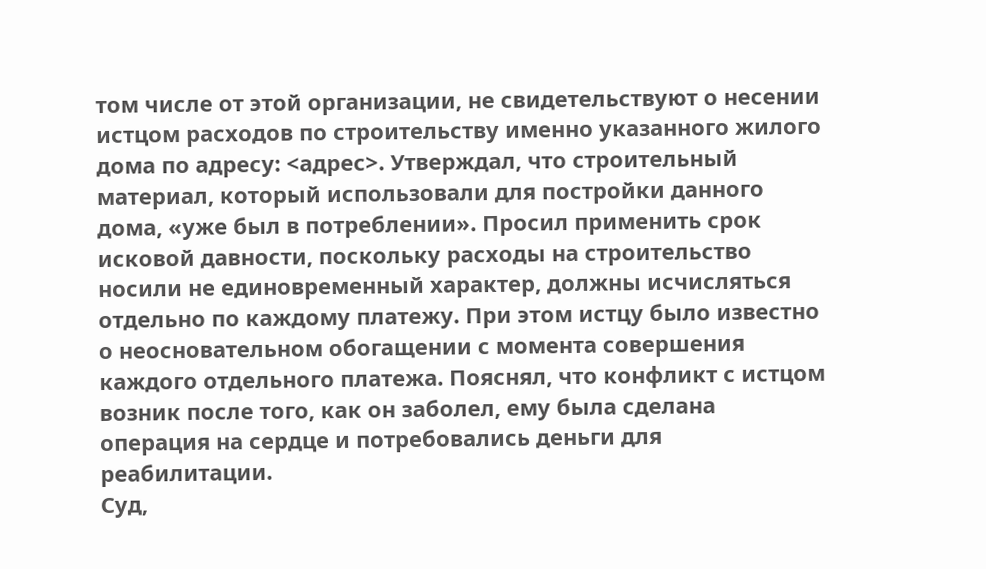том числе от этой организации, не свидетельствуют о несении истцом расходов по строительству именно указанного жилого дома по адресу: <адрес>. Утверждал, что строительный материал, который использовали для постройки данного дома, «уже был в потреблении». Просил применить срок исковой давности, поскольку расходы на строительство носили не единовременный характер, должны исчисляться отдельно по каждому платежу. При этом истцу было известно о неосновательном обогащении с момента совершения каждого отдельного платежа. Пояснял, что конфликт с истцом возник после того, как он заболел, ему была сделана операция на сердце и потребовались деньги для реабилитации.
Суд,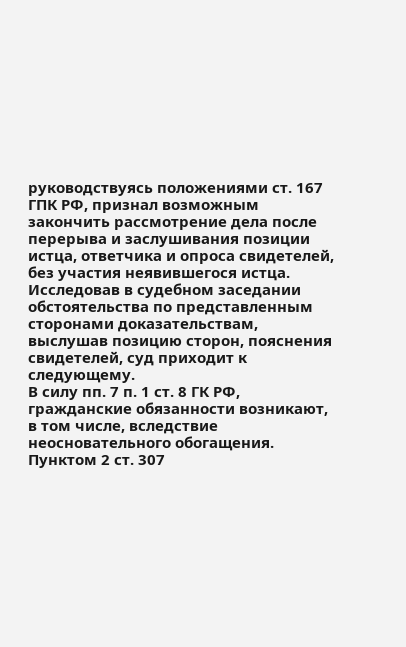руководствуясь положениями ст. 167 ГПК РФ, признал возможным закончить рассмотрение дела после перерыва и заслушивания позиции истца, ответчика и опроса свидетелей, без участия неявившегося истца.
Исследовав в судебном заседании обстоятельства по представленным сторонами доказательствам, выслушав позицию сторон, пояснения свидетелей, суд приходит к следующему.
В силу пп. 7 п. 1 ст. 8 ГК РФ, гражданские обязанности возникают, в том числе, вследствие неосновательного обогащения.
Пунктом 2 ст. 307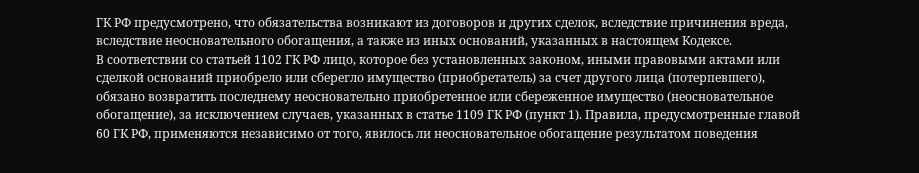ГК РФ предусмотрено, что обязательства возникают из договоров и других сделок, вследствие причинения вреда, вследствие неосновательного обогащения, а также из иных оснований, указанных в настоящем Кодексе.
В соответствии со статьей 1102 ГК РФ лицо, которое без установленных законом, иными правовыми актами или сделкой оснований приобрело или сберегло имущество (приобретатель) за счет другого лица (потерпевшего), обязано возвратить последнему неосновательно приобретенное или сбереженное имущество (неосновательное обогащение), за исключением случаев, указанных в статье 1109 ГК РФ (пункт 1). Правила, предусмотренные главой 60 ГК РФ, применяются независимо от того, явилось ли неосновательное обогащение результатом поведения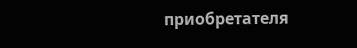приобретателя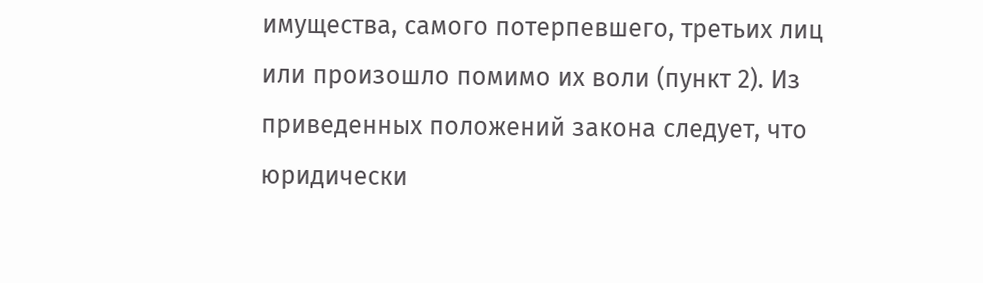имущества, самого потерпевшего, третьих лиц или произошло помимо их воли (пункт 2). Из приведенных положений закона следует, что юридически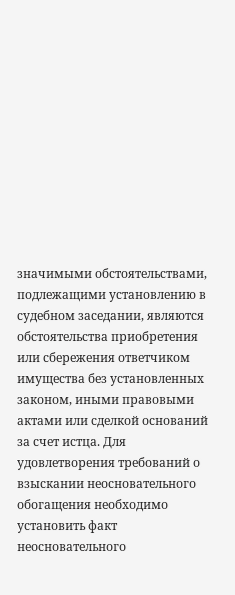значимыми обстоятельствами, подлежащими установлению в судебном заседании, являются обстоятельства приобретения или сбережения ответчиком имущества без установленных законом, иными правовыми актами или сделкой оснований за счет истца. Для удовлетворения требований о взыскании неосновательного обогащения необходимо установить факт неосновательного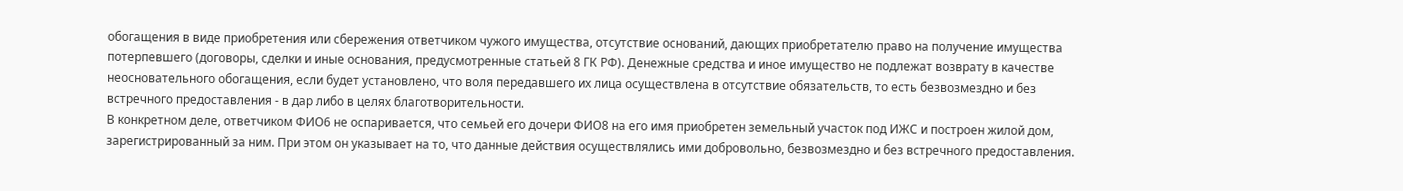обогащения в виде приобретения или сбережения ответчиком чужого имущества, отсутствие оснований, дающих приобретателю право на получение имущества потерпевшего (договоры, сделки и иные основания, предусмотренные статьей 8 ГК РФ). Денежные средства и иное имущество не подлежат возврату в качестве неосновательного обогащения, если будет установлено, что воля передавшего их лица осуществлена в отсутствие обязательств, то есть безвозмездно и без встречного предоставления - в дар либо в целях благотворительности.
В конкретном деле, ответчиком ФИО6 не оспаривается, что семьей его дочери ФИО8 на его имя приобретен земельный участок под ИЖС и построен жилой дом, зарегистрированный за ним. При этом он указывает на то, что данные действия осуществлялись ими добровольно, безвозмездно и без встречного предоставления.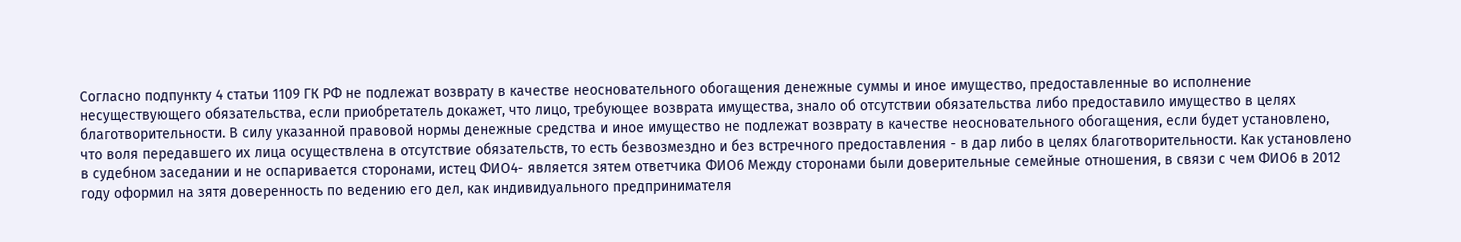Согласно подпункту 4 статьи 1109 ГК РФ не подлежат возврату в качестве неосновательного обогащения денежные суммы и иное имущество, предоставленные во исполнение несуществующего обязательства, если приобретатель докажет, что лицо, требующее возврата имущества, знало об отсутствии обязательства либо предоставило имущество в целях благотворительности. В силу указанной правовой нормы денежные средства и иное имущество не подлежат возврату в качестве неосновательного обогащения, если будет установлено, что воля передавшего их лица осуществлена в отсутствие обязательств, то есть безвозмездно и без встречного предоставления - в дар либо в целях благотворительности. Как установлено в судебном заседании и не оспаривается сторонами, истец ФИО4- является зятем ответчика ФИО6 Между сторонами были доверительные семейные отношения, в связи с чем ФИО6 в 2012 году оформил на зятя доверенность по ведению его дел, как индивидуального предпринимателя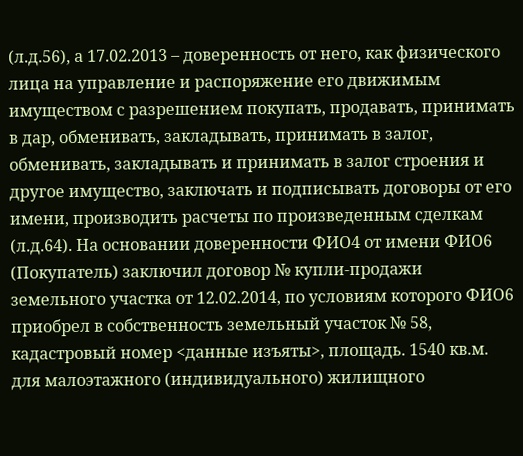(л.д.56), а 17.02.2013 – доверенность от него, как физического лица на управление и распоряжение его движимым имуществом с разрешением покупать, продавать, принимать в дар, обменивать, закладывать, принимать в залог,
обменивать, закладывать и принимать в залог строения и другое имущество, заключать и подписывать договоры от его имени, производить расчеты по произведенным сделкам (л.д.64). На основании доверенности ФИО4 от имени ФИО6 (Покупатель) заключил договор № купли-продажи земельного участка от 12.02.2014, по условиям которого ФИО6 приобрел в собственность земельный участок № 58, кадастровый номер <данные изъяты>, площадь. 1540 кв.м. для малоэтажного (индивидуального) жилищного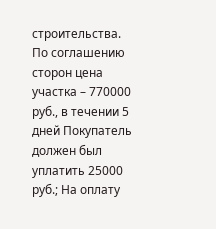строительства. По соглашению сторон цена участка – 770000 руб., в течении 5 дней Покупатель должен был уплатить 25000 руб.; На оплату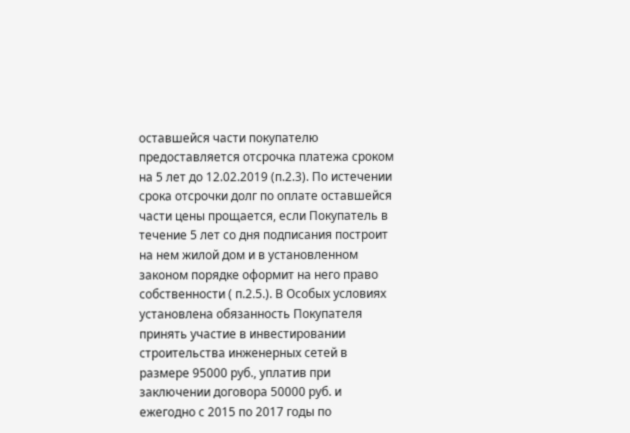оставшейся части покупателю предоставляется отсрочка платежа сроком на 5 лет до 12.02.2019 (п.2.3). По истечении срока отсрочки долг по оплате оставшейся части цены прощается, если Покупатель в течение 5 лет со дня подписания построит на нем жилой дом и в установленном законом порядке оформит на него право собственности ( п.2.5.). В Особых условиях установлена обязанность Покупателя принять участие в инвестировании строительства инженерных сетей в размере 95000 руб., уплатив при заключении договора 50000 руб. и ежегодно с 2015 по 2017 годы по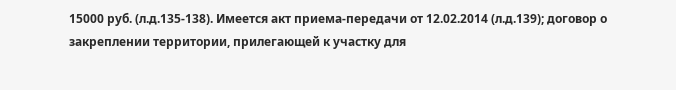15000 руб. (л.д.135-138). Имеется акт приема-передачи от 12.02.2014 (л.д.139); договор о закреплении территории, прилегающей к участку для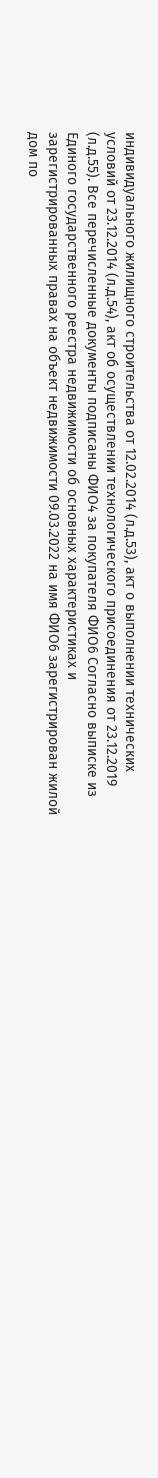индивидуального жилищного строительства от 12.02.2014 (л.д.53), акт о выполнении технических условий от 23.12.2014 (л.д.54), акт об осуществлении технологического присоединения от 23.12.2019 (л.д.55). Все перечисленные документы подписаны ФИО4 за покупателя ФИО6 Согласно выписке из Единого государственного реестра недвижимости об основных характеристиках и зарегистрированных правах на объект недвижимости 09.03.2022 на имя ФИО6 зарегистрирован жилой дом по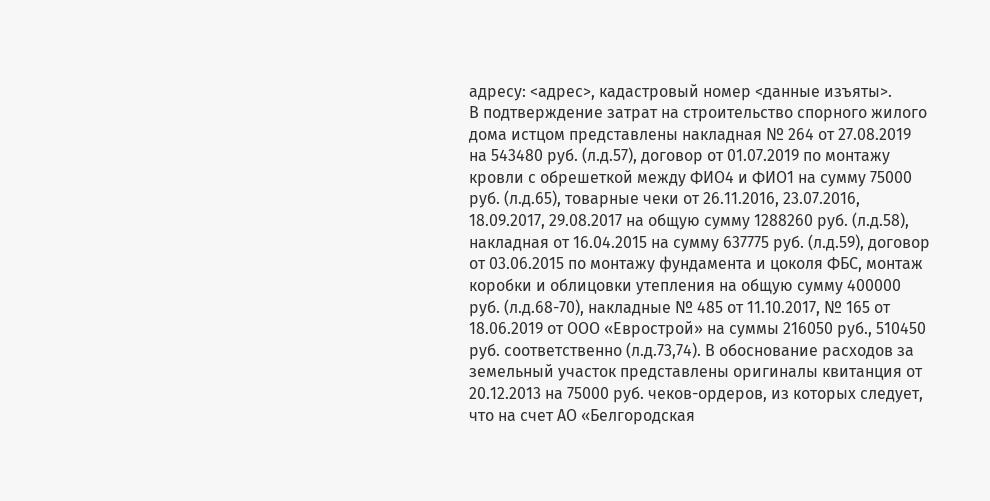адресу: <адрес>, кадастровый номер <данные изъяты>.
В подтверждение затрат на строительство спорного жилого дома истцом представлены накладная № 264 от 27.08.2019 на 543480 руб. (л.д.57), договор от 01.07.2019 по монтажу кровли с обрешеткой между ФИО4 и ФИО1 на сумму 75000 руб. (л.д.65), товарные чеки от 26.11.2016, 23.07.2016, 18.09.2017, 29.08.2017 на общую сумму 1288260 руб. (л.д.58), накладная от 16.04.2015 на сумму 637775 руб. (л.д.59), договор от 03.06.2015 по монтажу фундамента и цоколя ФБС, монтаж коробки и облицовки утепления на общую сумму 400000 руб. (л.д.68-70), накладные № 485 от 11.10.2017, № 165 от 18.06.2019 от ООО «Еврострой» на суммы 216050 руб., 510450 руб. соответственно (л.д.73,74). В обоснование расходов за земельный участок представлены оригиналы квитанция от 20.12.2013 на 75000 руб. чеков-ордеров, из которых следует, что на счет АО «Белгородская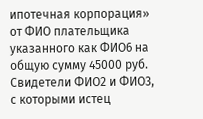ипотечная корпорация» от ФИО плательщика указанного как ФИО6 на общую сумму 45000 руб. Свидетели ФИО2 и ФИО3, с которыми истец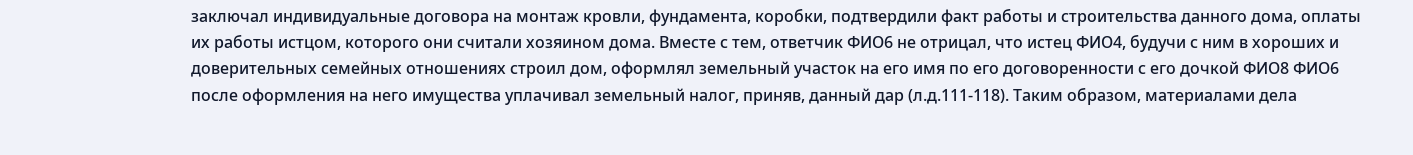заключал индивидуальные договора на монтаж кровли, фундамента, коробки, подтвердили факт работы и строительства данного дома, оплаты их работы истцом, которого они считали хозяином дома. Вместе с тем, ответчик ФИО6 не отрицал, что истец ФИО4, будучи с ним в хороших и доверительных семейных отношениях строил дом, оформлял земельный участок на его имя по его договоренности с его дочкой ФИО8 ФИО6 после оформления на него имущества уплачивал земельный налог, приняв, данный дар (л.д.111-118). Таким образом, материалами дела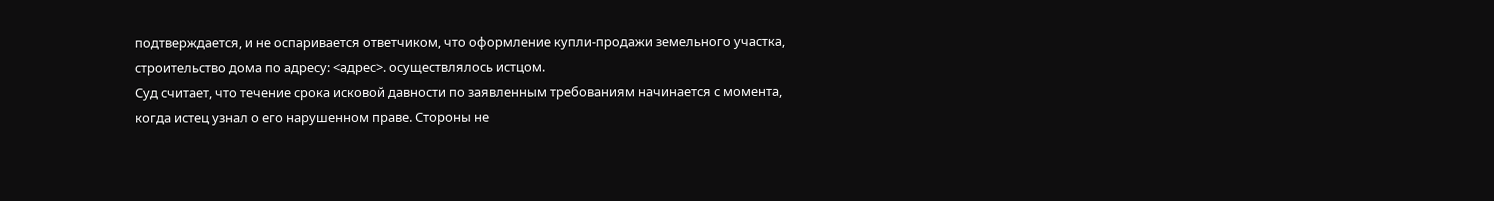подтверждается, и не оспаривается ответчиком, что оформление купли-продажи земельного участка, строительство дома по адресу: <адрес>. осуществлялось истцом.
Суд считает, что течение срока исковой давности по заявленным требованиям начинается с момента, когда истец узнал о его нарушенном праве. Стороны не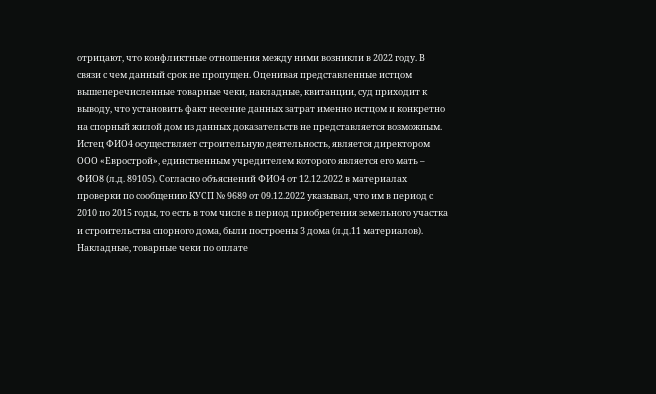отрицают, что конфликтные отношения между ними возникли в 2022 году. В связи с чем данный срок не пропущен. Оценивая представленные истцом вышеперечисленные товарные чеки, накладные, квитанции, суд приходит к выводу, что установить факт несение данных затрат именно истцом и конкретно на спорный жилой дом из данных доказательств не представляется возможным. Истец ФИО4 осуществляет строительную деятельность, является директором ООО «Еврострой», единственным учредителем которого является его мать – ФИО8 (л.д. 89105). Согласно объяснений ФИО4 от 12.12.2022 в материалах проверки по сообщению КУСП № 9689 от 09.12.2022 указывал, что им в период с 2010 по 2015 годы, то есть в том числе в период приобретения земельного участка и строительства спорного дома, были построены 3 дома (л.д.11 материалов). Накладные, товарные чеки по оплате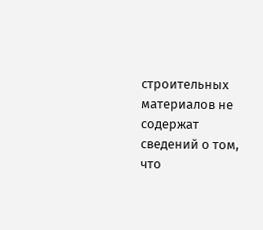строительных материалов не содержат сведений о том, что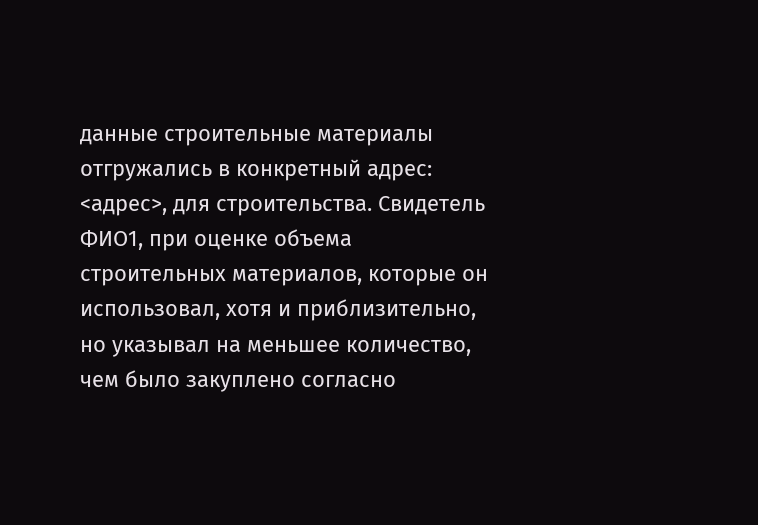данные строительные материалы отгружались в конкретный адрес: <адрес>, для строительства. Свидетель ФИО1, при оценке объема строительных материалов, которые он использовал, хотя и приблизительно, но указывал на меньшее количество, чем было закуплено согласно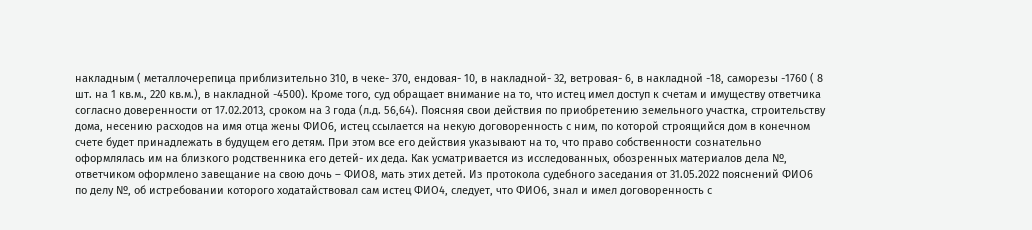накладным ( металлочерепица приблизительно 310, в чеке- 370, ендовая- 10, в накладной- 32, ветровая- 6, в накладной -18, саморезы -1760 ( 8 шт. на 1 кв.м., 220 кв.м.), в накладной -4500). Кроме того, суд обращает внимание на то, что истец имел доступ к счетам и имуществу ответчика согласно доверенности от 17.02.2013, сроком на 3 года (л.д. 56,64). Поясняя свои действия по приобретению земельного участка, строительству дома, несению расходов на имя отца жены ФИО6, истец ссылается на некую договоренность с ним, по которой строящийся дом в конечном счете будет принадлежать в будущем его детям. При этом все его действия указывают на то, что право собственности сознательно оформлялась им на близкого родственника его детей- их деда. Как усматривается из исследованных, обозренных материалов дела №, ответчиком оформлено завещание на свою дочь – ФИО8, мать этих детей. Из протокола судебного заседания от 31.05.2022 пояснений ФИО6 по делу №, об истребовании которого ходатайствовал сам истец ФИО4, следует, что ФИО6, знал и имел договоренность с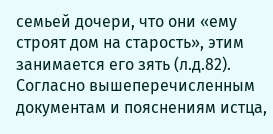семьей дочери, что они «ему строят дом на старость», этим занимается его зять (л.д.82). Согласно вышеперечисленным документам и пояснениям истца,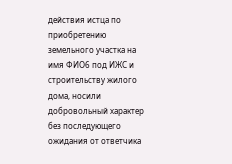действия истца по приобретению земельного участка на имя ФИО6 под ИЖС и строительству жилого дома, носили добровольный характер без последующего ожидания от ответчика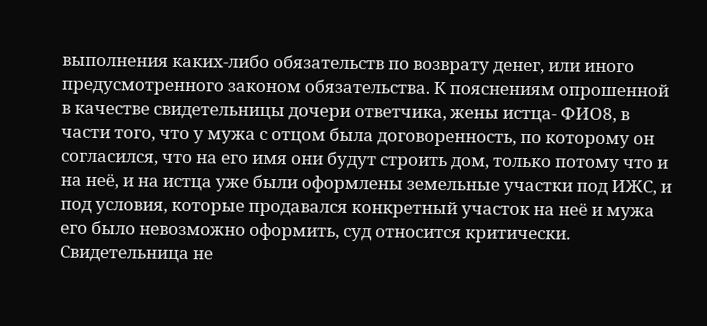выполнения каких-либо обязательств по возврату денег, или иного предусмотренного законом обязательства. К пояснениям опрошенной в качестве свидетельницы дочери ответчика, жены истца- ФИО8, в части того, что у мужа с отцом была договоренность, по которому он согласился, что на его имя они будут строить дом, только потому что и на неё, и на истца уже были оформлены земельные участки под ИЖС, и под условия, которые продавался конкретный участок на неё и мужа его было невозможно оформить, суд относится критически. Свидетельница не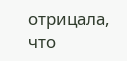отрицала, что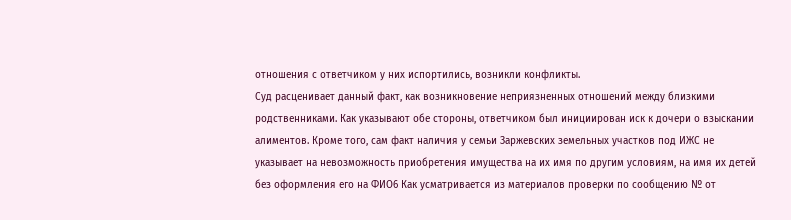отношения с ответчиком у них испортились, возникли конфликты.
Суд расценивает данный факт, как возникновение неприязненных отношений между близкими родственниками. Как указывают обе стороны, ответчиком был инициирован иск к дочери о взыскании алиментов. Кроме того, сам факт наличия у семьи Заржевских земельных участков под ИЖС не указывает на невозможность приобретения имущества на их имя по другим условиям, на имя их детей без оформления его на ФИО6 Как усматривается из материалов проверки по сообщению № от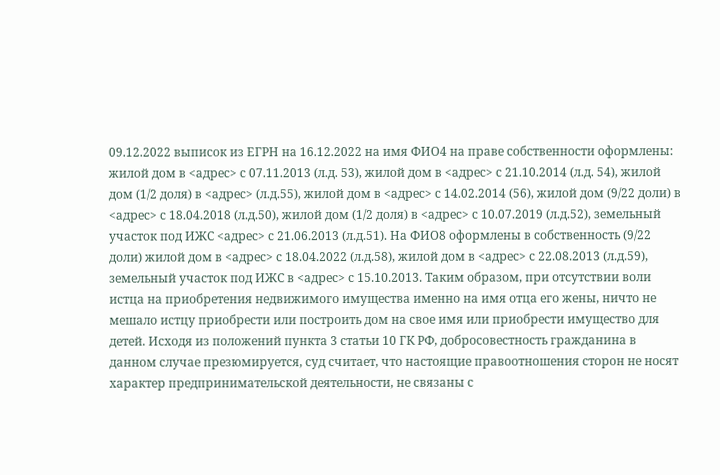09.12.2022 выписок из ЕГРН на 16.12.2022 на имя ФИО4 на праве собственности оформлены: жилой дом в <адрес> с 07.11.2013 (л.д. 53), жилой дом в <адрес> с 21.10.2014 (л.д. 54), жилой дом (1/2 доля) в <адрес> (л.д.55), жилой дом в <адрес> с 14.02.2014 (56), жилой дом (9/22 доли) в <адрес> с 18.04.2018 (л.д.50), жилой дом (1/2 доля) в <адрес> с 10.07.2019 (л.д.52), земельный участок под ИЖС <адрес> с 21.06.2013 (л.д.51). На ФИО8 оформлены в собственность (9/22 доли) жилой дом в <адрес> с 18.04.2022 (л.д.58), жилой дом в <адрес> с 22.08.2013 (л.д.59), земельный участок под ИЖС в <адрес> с 15.10.2013. Таким образом, при отсутствии воли истца на приобретения недвижимого имущества именно на имя отца его жены, ничто не мешало истцу приобрести или построить дом на свое имя или приобрести имущество для детей. Исходя из положений пункта 3 статьи 10 ГК РФ, добросовестность гражданина в данном случае презюмируется, суд считает, что настоящие правоотношения сторон не носят характер предпринимательской деятельности, не связаны с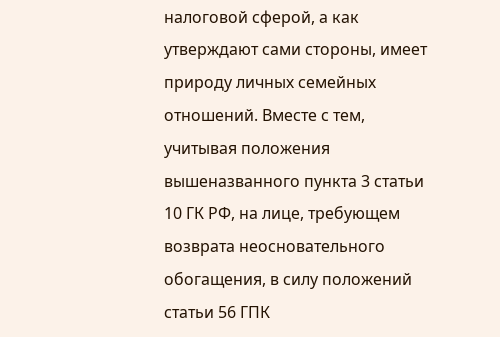налоговой сферой, а как утверждают сами стороны, имеет природу личных семейных отношений. Вместе с тем, учитывая положения вышеназванного пункта 3 статьи 10 ГК РФ, на лице, требующем возврата неосновательного обогащения, в силу положений статьи 56 ГПК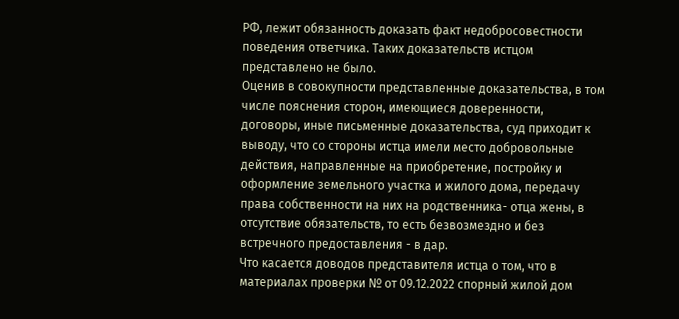РФ, лежит обязанность доказать факт недобросовестности поведения ответчика. Таких доказательств истцом представлено не было.
Оценив в совокупности представленные доказательства, в том числе пояснения сторон, имеющиеся доверенности, договоры, иные письменные доказательства, суд приходит к выводу, что со стороны истца имели место добровольные действия, направленные на приобретение, постройку и оформление земельного участка и жилого дома, передачу права собственности на них на родственника- отца жены, в отсутствие обязательств, то есть безвозмездно и без встречного предоставления - в дар.
Что касается доводов представителя истца о том, что в материалах проверки № от 09.12.2022 спорный жилой дом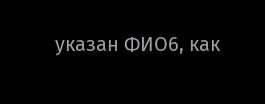указан ФИО6, как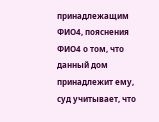принадлежащим ФИО4, пояснения ФИО4 о том, что данный дом принадлежит ему, суд учитывает, что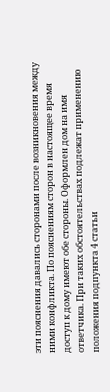эти пояснения давались сторонами после возникновения между ними конфликта. По пояснениям сторон в настоящее время доступ к дому имеют обе стороны. Оформлен дом на имя ответчика. При таких обстоятельствах подлежат применению положения подпункта 4 статьи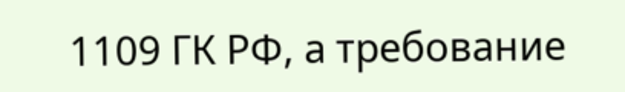1109 ГК РФ, а требование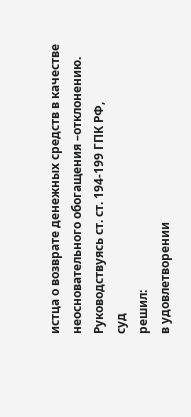истца о возврате денежных средств в качестве неосновательного обогащения –отклонению.
Руководствуясь ст. ст. 194-199 ГПК РФ,
суд
решил:
в удовлетворении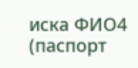иска ФИО4 (паспорт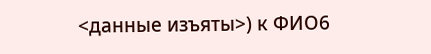<данные изъяты>) к ФИО6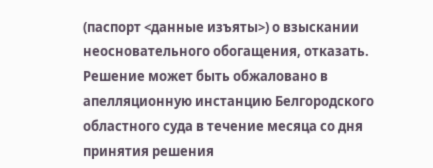(паспорт <данные изъяты>) о взыскании неосновательного обогащения, отказать.
Решение может быть обжаловано в апелляционную инстанцию Белгородского областного суда в течение месяца со дня принятия решения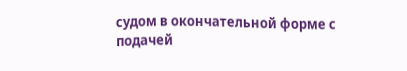судом в окончательной форме с подачей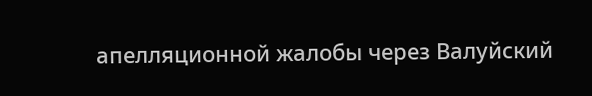апелляционной жалобы через Валуйский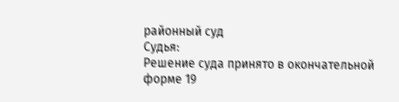районный суд
Судья:
Решение суда принято в окончательной форме 19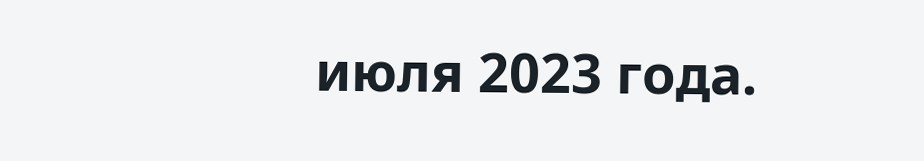июля 2023 года.